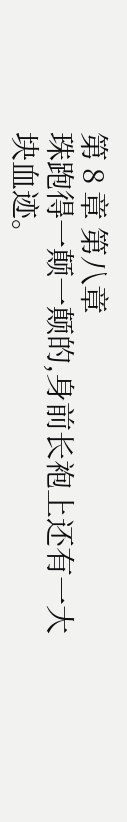第 8 章 第八章
珠跑得一颠一颠的,身前长袍上还有一大块血迹。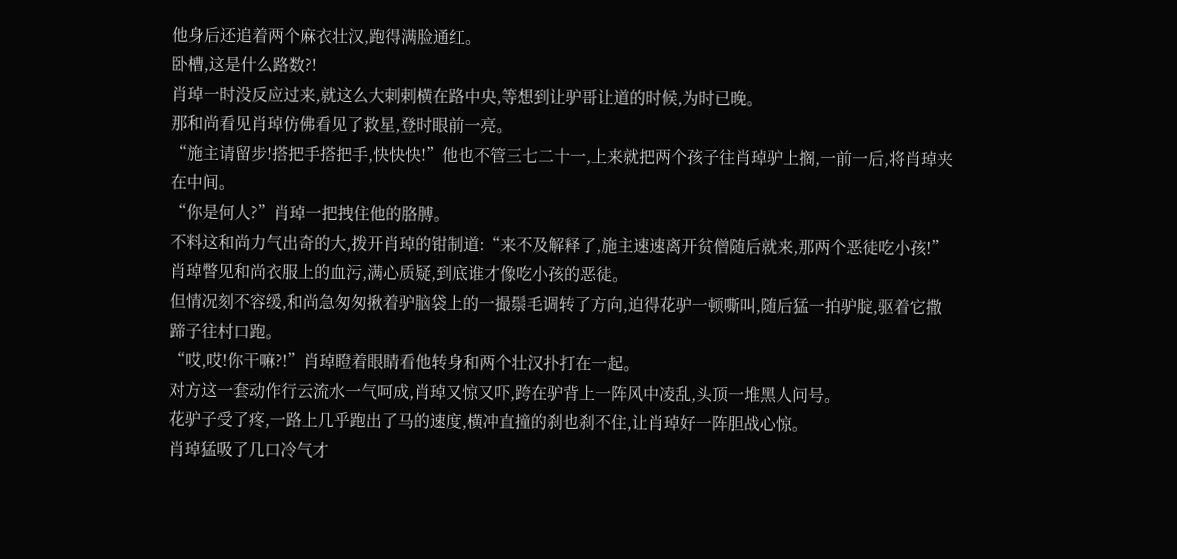他身后还追着两个麻衣壮汉,跑得满脸通红。
卧槽,这是什么路数?!
肖琸一时没反应过来,就这么大剌剌横在路中央,等想到让驴哥让道的时候,为时已晚。
那和尚看见肖琸仿佛看见了救星,登时眼前一亮。
“施主请留步!搭把手搭把手,快快快!”他也不管三七二十一,上来就把两个孩子往肖琸驴上搁,一前一后,将肖琸夹在中间。
“你是何人?”肖琸一把拽住他的胳膊。
不料这和尚力气出奇的大,拨开肖琸的钳制道:“来不及解释了,施主速速离开贫僧随后就来,那两个恶徒吃小孩!”
肖琸瞥见和尚衣服上的血污,满心质疑,到底谁才像吃小孩的恶徒。
但情况刻不容缓,和尚急匆匆揪着驴脑袋上的一撮鬃毛调转了方向,迫得花驴一顿嘶叫,随后猛一拍驴腚,驱着它撒蹄子往村口跑。
“哎,哎!你干嘛?!”肖琸瞪着眼睛看他转身和两个壮汉扑打在一起。
对方这一套动作行云流水一气呵成,肖琸又惊又吓,跨在驴背上一阵风中凌乱,头顶一堆黑人问号。
花驴子受了疼,一路上几乎跑出了马的速度,横冲直撞的刹也刹不住,让肖琸好一阵胆战心惊。
肖琸猛吸了几口冷气才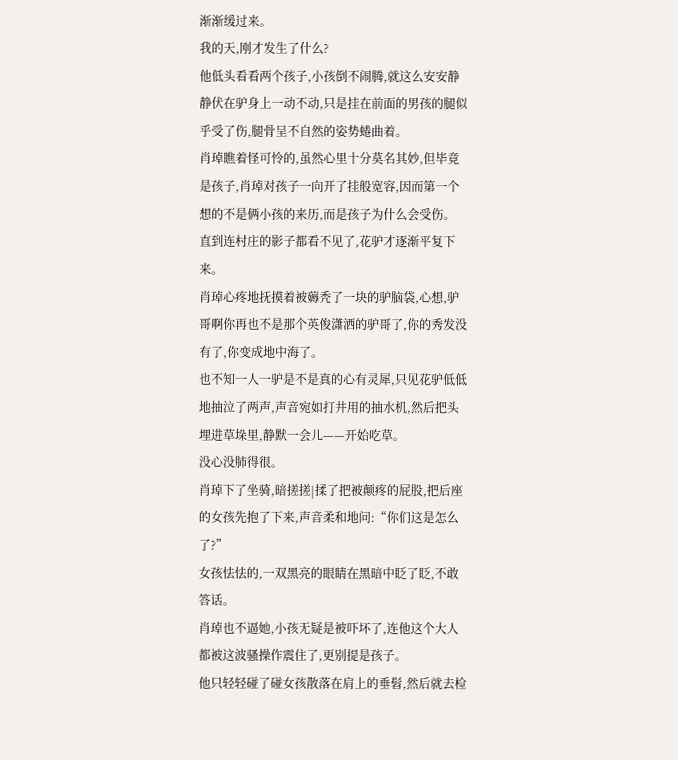渐渐缓过来。
我的天,刚才发生了什么?
他低头看看两个孩子,小孩倒不闹腾,就这么安安静静伏在驴身上一动不动,只是挂在前面的男孩的腿似乎受了伤,腿骨呈不自然的姿势蜷曲着。
肖琸瞧着怪可怜的,虽然心里十分莫名其妙,但毕竟是孩子,肖琸对孩子一向开了挂般宽容,因而第一个想的不是俩小孩的来历,而是孩子为什么会受伤。
直到连村庄的影子都看不见了,花驴才逐渐平复下来。
肖琸心疼地抚摸着被薅秃了一块的驴脑袋,心想,驴哥啊你再也不是那个英俊潇洒的驴哥了,你的秀发没有了,你变成地中海了。
也不知一人一驴是不是真的心有灵犀,只见花驴低低地抽泣了两声,声音宛如打井用的抽水机,然后把头埋进草垛里,静默一会儿——开始吃草。
没心没肺得很。
肖琸下了坐骑,暗搓搓|揉了把被颠疼的屁股,把后座的女孩先抱了下来,声音柔和地问:“你们这是怎么了?”
女孩怯怯的,一双黑亮的眼睛在黑暗中眨了眨,不敢答话。
肖琸也不逼她,小孩无疑是被吓坏了,连他这个大人都被这波骚操作震住了,更别提是孩子。
他只轻轻碰了碰女孩散落在肩上的垂髫,然后就去检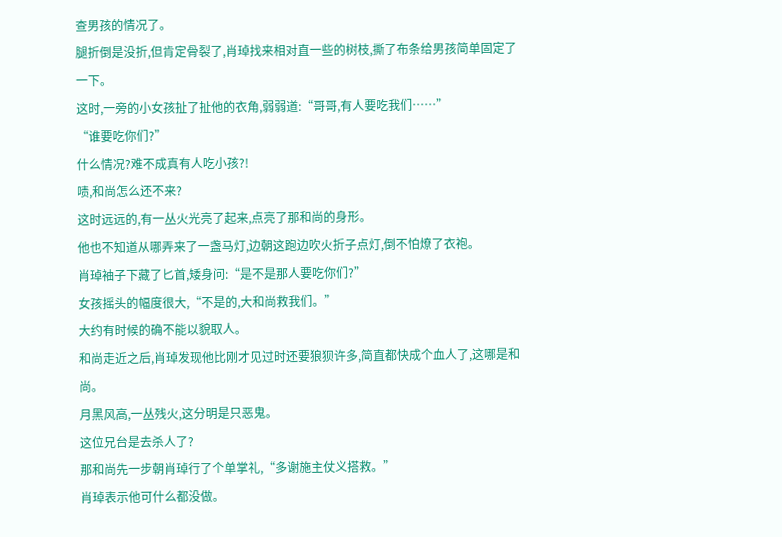查男孩的情况了。
腿折倒是没折,但肯定骨裂了,肖琸找来相对直一些的树枝,撕了布条给男孩简单固定了一下。
这时,一旁的小女孩扯了扯他的衣角,弱弱道:“哥哥,有人要吃我们……”
“谁要吃你们?”
什么情况?难不成真有人吃小孩?!
啧,和尚怎么还不来?
这时远远的,有一丛火光亮了起来,点亮了那和尚的身形。
他也不知道从哪弄来了一盏马灯,边朝这跑边吹火折子点灯,倒不怕燎了衣袍。
肖琸袖子下藏了匕首,矮身问:“是不是那人要吃你们?”
女孩摇头的幅度很大,“不是的,大和尚救我们。”
大约有时候的确不能以貌取人。
和尚走近之后,肖琸发现他比刚才见过时还要狼狈许多,简直都快成个血人了,这哪是和尚。
月黑风高,一丛残火,这分明是只恶鬼。
这位兄台是去杀人了?
那和尚先一步朝肖琸行了个单掌礼,“多谢施主仗义搭救。”
肖琸表示他可什么都没做。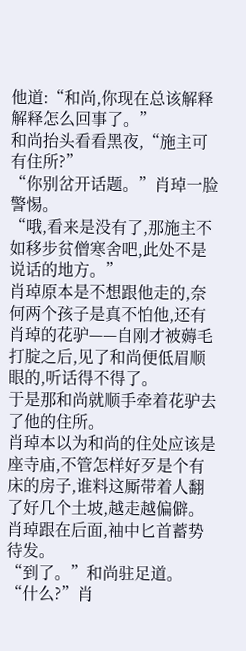他道:“和尚,你现在总该解释解释怎么回事了。”
和尚抬头看看黑夜,“施主可有住所?”
“你别岔开话题。”肖琸一脸警惕。
“哦,看来是没有了,那施主不如移步贫僧寒舍吧,此处不是说话的地方。”
肖琸原本是不想跟他走的,奈何两个孩子是真不怕他,还有肖琸的花驴——自刚才被薅毛打腚之后,见了和尚便低眉顺眼的,听话得不得了。
于是那和尚就顺手牵着花驴去了他的住所。
肖琸本以为和尚的住处应该是座寺庙,不管怎样好歹是个有床的房子,谁料这厮带着人翻了好几个土坡,越走越偏僻。肖琸跟在后面,袖中匕首蓄势待发。
“到了。”和尚驻足道。
“什么?”肖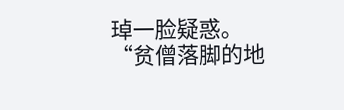琸一脸疑惑。
“贫僧落脚的地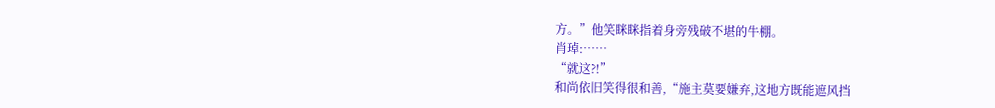方。”他笑眯眯指着身旁残破不堪的牛棚。
肖琸:……
“就这?!”
和尚依旧笑得很和善,“施主莫要嫌弃,这地方既能遮风挡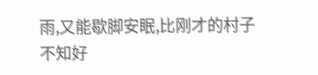雨,又能歇脚安眠,比刚才的村子不知好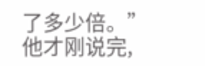了多少倍。”
他才刚说完,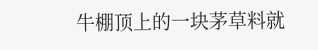牛棚顶上的一块茅草料就